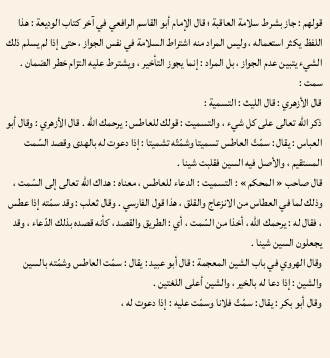قولهم : جاز بشرط سلامة العاقبة ؛ قال الإمام أبو القاسم الرافعي في آخر كتاب الوديعة : هذا اللفظ يكثر استعماله ، وليس المراد منه اشتراط السلامة في نفس الجواز ، حتى إذا لم يسلم ذلك الشيء يتبين عدم الجواز ، بل المراد : إنما يجوز التأخير ، ويشترط عليه التزام خطر الضمان .
سمت :
قال الأزهري : قال الليث : التسمية :
ذكر اللّه تعالى على كل شيء ، والتسميت : قولك للعاطس : يرحمك اللّه . قال الأزهري : وقال أبو العباس : يقال : سمّتّ العاطس تسميتا وشمّتّه تشميتا : إذا دعوت له بالهدى وقصد السّمت المستقيم ، والأصل فيه السين فقلبت شينا .
قال صاحب « المحكم » : التسميت : الدعاء للعاطس ، معناه : هداك اللّه تعالى إلى السّمت ، وذلك لما في العطاس من الانزعاج والقلق ، هذا قول الفارسي . وقال ثعلب : وقد سمّته إذا عطس ، فقال له : يرحمك اللّه ، أخذا من السّمت ، أي : الطريق والقصد ، كأنه قصده بذلك الدّعاء ، وقد يجعلون السين شينا .
وقال الهروي في باب الشين المعجمة : قال أبو عبيد : يقال : سمّت العاطس وشمّته بالسين والشين : إذا دعا له بالخير ، والشين أعلى اللغتين .
وقال أبو بكر : يقال : سمّتّ فلانا وسمّت عليه : إذا دعوت له ،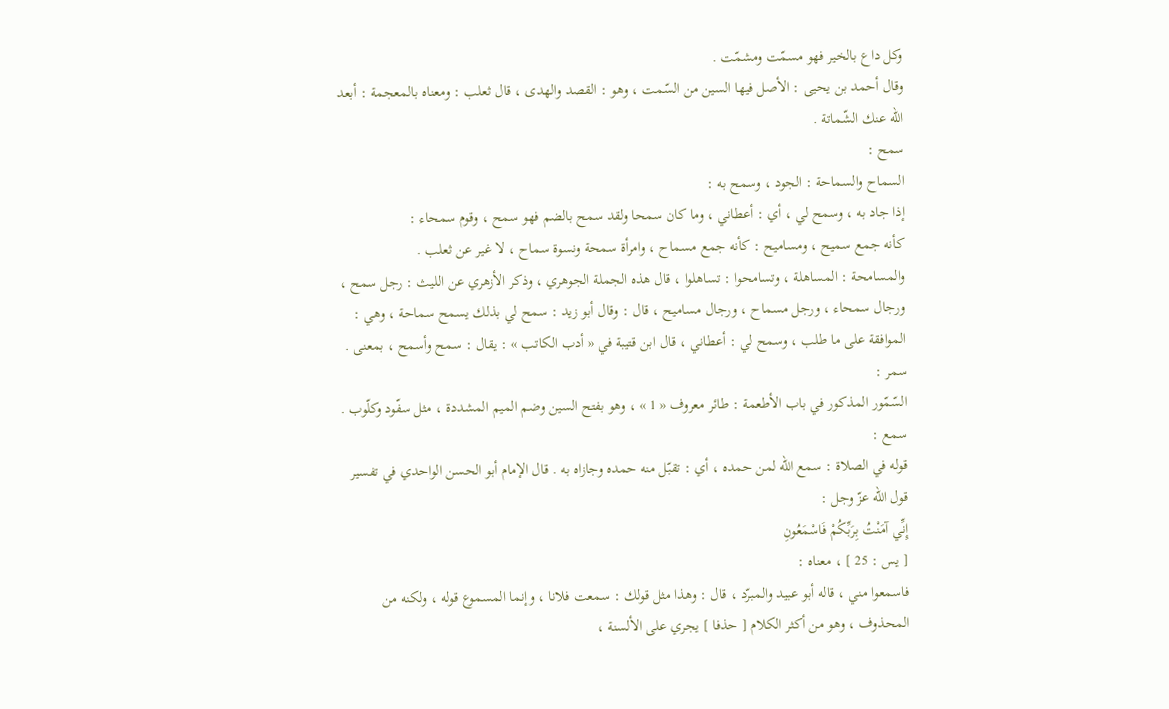وكل داع بالخير فهو مسمّت ومشمّت .
وقال أحمد بن يحيى : الأصل فيها السين من السّمت ، وهو : القصد والهدى ، قال ثعلب : ومعناه بالمعجمة : أبعد اللّه عنك الشّماتة .
سمح :
السماح والسماحة : الجود ، وسمح به :
إذا جاد به ، وسمح لي ، أي : أعطاني ، وما كان سمحا ولقد سمح بالضم فهو سمح ، وقوم سمحاء :
كأنه جمع سميح ، ومساميح : كأنه جمع مسماح ، وامرأة سمحة ونسوة سماح ، لا غير عن ثعلب .
والمسامحة : المساهلة ، وتسامحوا : تساهلوا ، قال هذه الجملة الجوهري ، وذكر الأزهري عن الليث : رجل سمح ، ورجال سمحاء ، ورجل مسماح ، ورجال مساميح ، قال : وقال أبو زيد : سمح لي بذلك يسمح سماحة ، وهي : الموافقة على ما طلب ، وسمح لي : أعطاني ، قال ابن قتيبة في « أدب الكاتب » : يقال : سمح وأسمح ، بمعنى .
سمر :
السّمّور المذكور في باب الأطعمة : طائر معروف « 1 » ، وهو بفتح السين وضم الميم المشددة ، مثل سفّود وكلّوب .
سمع :
قوله في الصلاة : سمع اللّه لمن حمده ، أي : تقبّل منه حمده وجازاه به . قال الإمام أبو الحسن الواحدي في تفسير قول اللّه عزّ وجل :
إِنِّي آمَنْتُ بِرَبِّكُمْ فَاسْمَعُونِ
[ يس : 25 ] ، معناه :
فاسمعوا مني ، قاله أبو عبيد والمبرّد ، قال : وهذا مثل قولك : سمعت فلانا ، وإنما المسموع قوله ، ولكنه من المحذوف ، وهو من أكثر الكلام [ حذفا ] يجري على الألسنة ،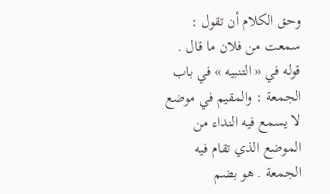وحق الكلام أن تقول : سمعت من فلان ما قال .
قوله في « التنبيه » في باب الجمعة : والمقيم في موضع لا يسمع فيه النداء من الموضع الذي تقام فيه الجمعة . هو بضم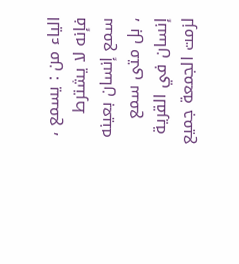الياء من : يسمع ، فإنه لا يشترط سمع إنسان بعينه ، بل متى سمع إنسان في القرية لزمت الجمعة جميع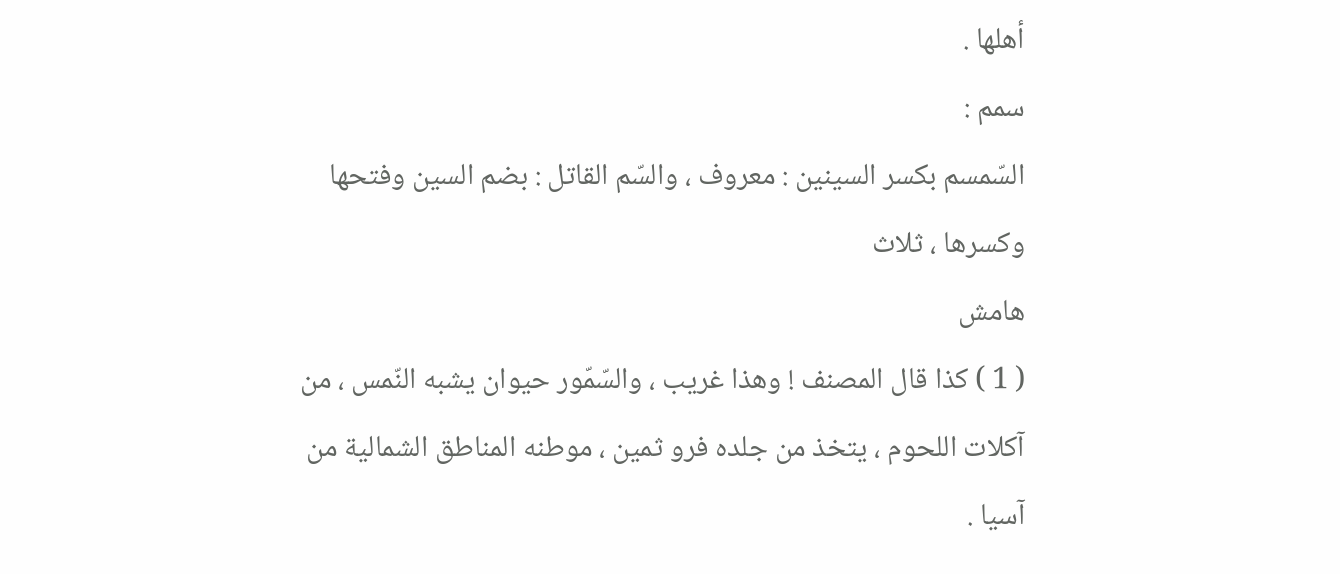أهلها .
سمم :
السّمسم بكسر السينين : معروف ، والسّم القاتل : بضم السين وفتحها وكسرها ، ثلاث
هامش
( 1 ) كذا قال المصنف ! وهذا غريب ، والسّمّور حيوان يشبه النّمس ، من آكلات اللحوم ، يتخذ من جلده فرو ثمين ، موطنه المناطق الشمالية من آسيا .